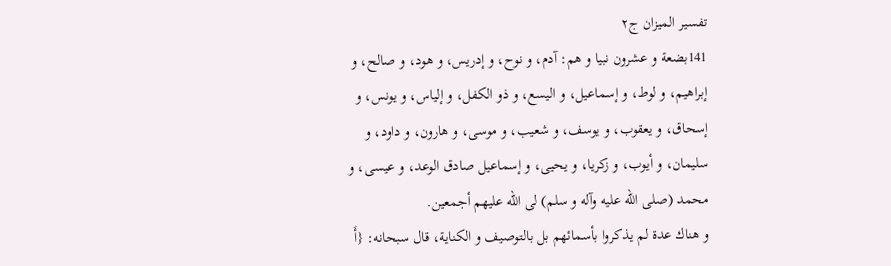تفسير الميزان ج۲
141بضعة و عشرون نبيا و هم: آدم، و نوح، و إدريس، و هود، و صالح، و إبراهيم، و لوط، و إسماعيل، و اليسع، و ذو الكفل، و إلياس، و يونس، و إسحاق، و يعقوب، و يوسف، و شعيب، و موسى، و هارون، و داود، و سليمان، و أيوب، و زكريا، و يحيى، و إسماعيل صادق الوعد، و عيسى، و محمد (صلى الله عليه وآله و سلم) لى الله عليهم أجمعين.
و هناك عدة لم يذكروا بأسمائهم بل بالتوصيف و الكناية، قال سبحانه: {أَ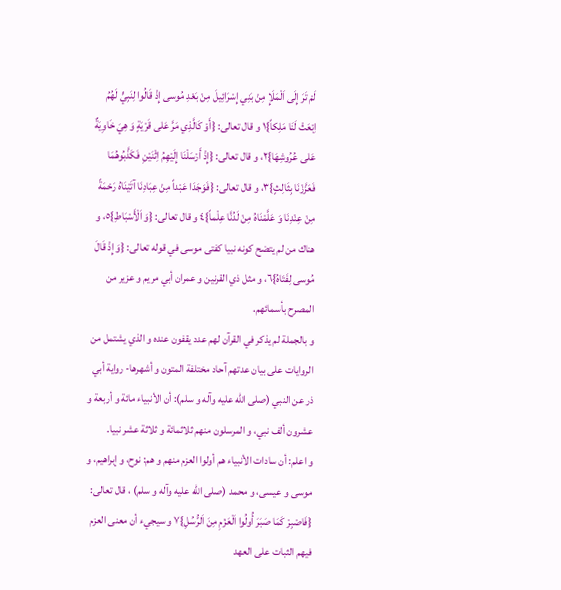لَمْ تَرَ إِلَى اَلْمَلَإِ مِنْ بَنِي إِسْرَائِيلَ مِنْ بَعْدِ مُوسى إِذْ قَالُوا لِنَبِيٍّ لَهُمُ اِبْعَثْ لَنَا مَلِكاً}۱ و قال تعالى: {أَوْ كَالَّذِي مَرَّ عَلى قَرْيَةٍ وَ هِيَ خَاوِيَةٌ عَلى عُرُوشِهَا}٢، و قال تعالى: {إِذْ أَرْسَلْنَا إِلَيْهِمُ اِثْنَيْنِ فَكَذَّبُوهُمَا فَعَزَّزْنَا بِثَالِثٍ}٣، و قال تعالى: {فَوَجَدَا عَبْداً مِنْ عِبَادِنَا آتَيْنَاهُ رَحْمَةً مِنْ عِنْدِنَا وَ عَلَّمْنَاهُ مِنْ لَدُنَّا عِلْماً}٤ و قال تعالى: {وَ اَلْأَسْبَاطِ}٥، و هناك من لم يتضح كونه نبيا كفتى موسى في قوله تعالى: {وَ إِذْ قَالَ مُوسى لِفَتَاهُ}٦، و مثل ذي القرنين و عمران أبي مريم و عزير من المصرح بأسمائهم.
و بالجملة لم يذكر في القرآن لهم عدد يقفون عنده و الذي يشتمل من الروايات على بيان عدتهم آحاد مختلفة المتون و أشهرها- رواية أبي ذر عن النبي (صلى الله عليه وآله و سلم): أن الأنبياء مائة و أربعة و عشرون ألف نبي، و المرسلون منهم ثلاثمائة و ثلاثة عشر نبيا.
و اعلم: أن سادات الأنبياء هم أولوا العزم منهم و هم: نوح، و إبراهيم، و موسى و عيسى، و محمد (صلى الله عليه وآله و سلم) ، قال تعالى: {فَاصْبِرْ كَمَا صَبَرَ أُولُوا اَلْعَزْمِ مِنَ اَلرُّسُلِ}۷ و سيجيء أن معنى العزم فيهم الثبات على العهد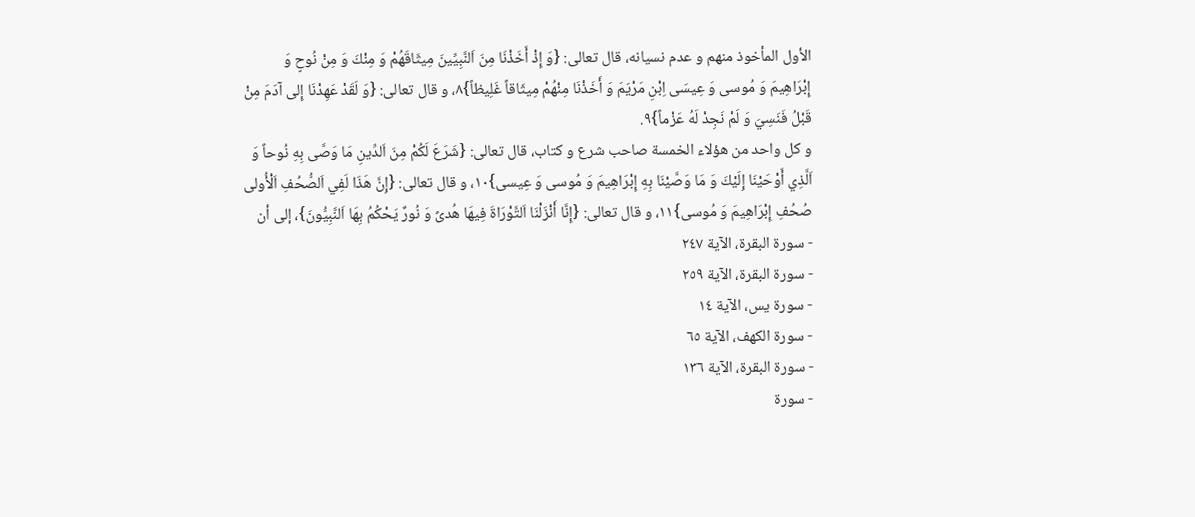الأول المأخوذ منهم و عدم نسيانه، قال تعالى: {وَ إِذْ أَخَذْنَا مِنَ اَلنَّبِيِّينَ مِيثَاقَهُمْ وَ مِنْكَ وَ مِنْ نُوحٍ وَ إِبْرَاهِيمَ وَ مُوسى وَ عِيسَى اِبْنِ مَرْيَمَ وَ أَخَذْنَا مِنْهُمْ مِيثَاقاً غَلِيظاً}۸، و قال تعالى: {وَ لَقَدْ عَهِدْنَا إِلى آدَمَ مِنْ قَبْلُ فَنَسِيَ وَ لَمْ نَجِدْ لَهُ عَزْماً}٩.
و كل واحد من هؤلاء الخمسة صاحب شرع و كتاب، قال تعالى: {شَرَعَ لَكُمْ مِنَ اَلدِّينِ مَا وَصَّى بِهِ نُوحاً وَ اَلَّذِي أَوْحَيْنَا إِلَيْكَ وَ مَا وَصَّيْنَا بِهِ إِبْرَاهِيمَ وَ مُوسى وَ عِيسى}۱۰، و قال تعالى: {إِنَّ هَذَا لَفِي اَلصُّحُفِ اَلْأُولى صُحُفِ إِبْرَاهِيمَ وَ مُوسى}۱۱، و قال تعالى: {إِنَّا أَنْزَلْنَا اَلتَّوْرَاةَ فِيهَا هُدىً وَ نُورٌ يَحْكُمُ بِهَا اَلنَّبِيُّونَ}، إلى أن
- سورة البقرة، الآية ٢٤۷
- سورة البقرة، الآية ٢٥٩
- سورة يس، الآية ۱٤
- سورة الكهف، الآية ٦٥
- سورة البقرة، الآية ۱٣٦
- سورة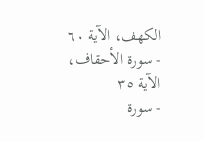الكهف، الآية ٦۰
- سورة الأحقاف، الآية ٣٥
- سورة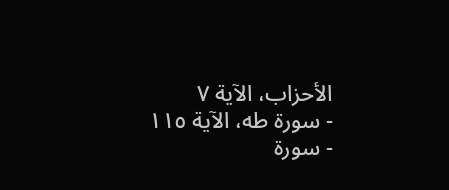الأحزاب، الآية ۷
- سورة طه، الآية ۱۱٥
- سورة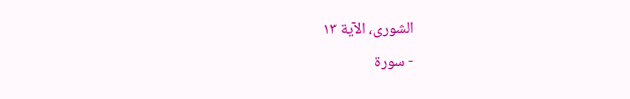الشورى، الآية ۱٣
- سورة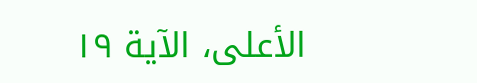الأعلى، الآية ۱٩